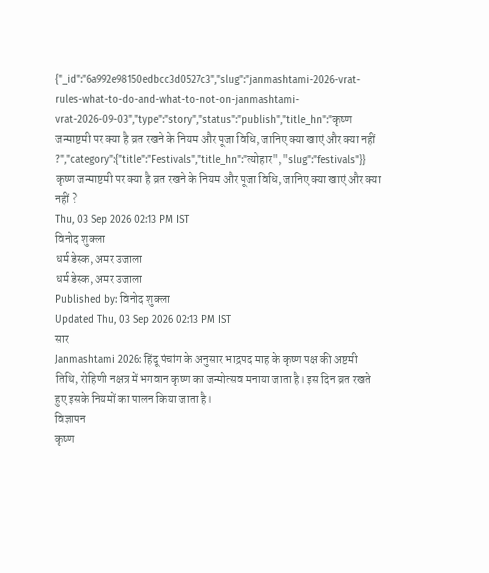{"_id":"6a992e98150edbcc3d0527c3","slug":"janmashtami-2026-vrat-rules-what-to-do-and-what-to-not-on-janmashtami-vrat-2026-09-03","type":"story","status":"publish","title_hn":"कृष्ण जन्माष्टमी पर क्या है व्रत रखने के नियम और पूजा विधि, जानिए क्या खाएं और क्या नहीं ?","category":{"title":"Festivals","title_hn":"त्योहार","slug":"festivals"}}
कृष्ण जन्माष्टमी पर क्या है व्रत रखने के नियम और पूजा विधि, जानिए क्या खाएं और क्या नहीं ?
Thu, 03 Sep 2026 02:13 PM IST
विनोद शुक्ला
धर्म डेस्क, अमर उजाला
धर्म डेस्क, अमर उजाला
Published by: विनोद शुक्ला
Updated Thu, 03 Sep 2026 02:13 PM IST
सार
Janmashtami 2026: हिंदू पंचांग के अनुसार भाद्रपद माह के कृष्ण पक्ष की अष्टमी तिथि, रोहिणी नक्षत्र में भगवान कृष्ण का जन्मोत्सव मनाया जाता है। इस दिन व्रत रखते हुए इसके नियमों का पालन किया जाता है।
विज्ञापन
कृष्ण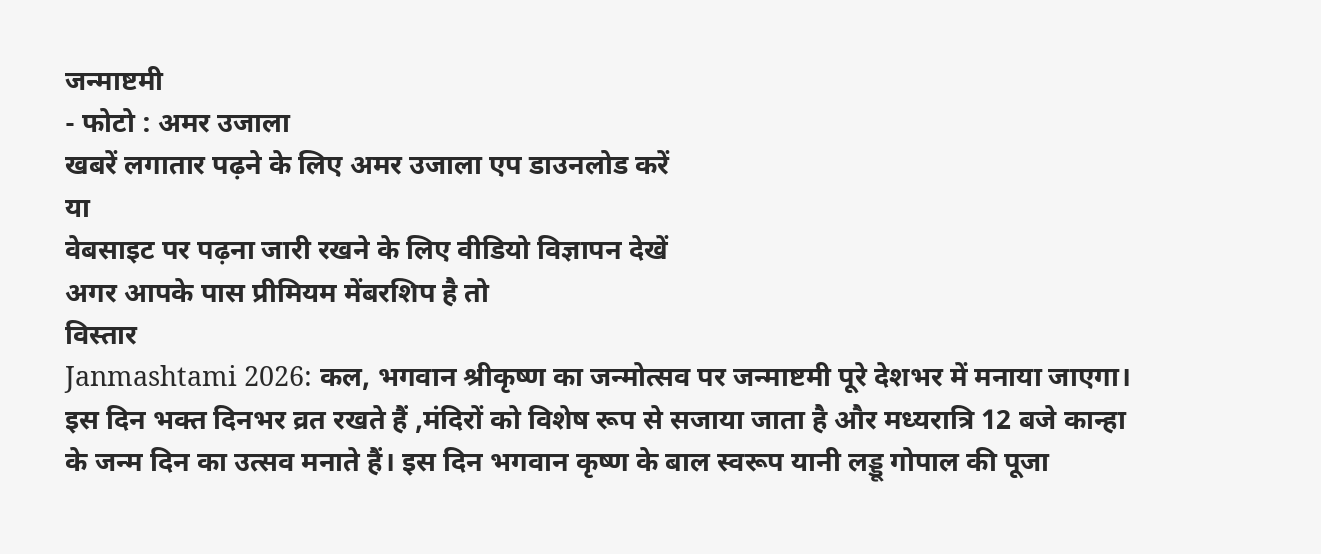जन्माष्टमी
- फोटो : अमर उजाला
खबरें लगातार पढ़ने के लिए अमर उजाला एप डाउनलोड करें
या
वेबसाइट पर पढ़ना जारी रखने के लिए वीडियो विज्ञापन देखें
अगर आपके पास प्रीमियम मेंबरशिप है तो
विस्तार
Janmashtami 2026: कल, भगवान श्रीकृष्ण का जन्मोत्सव पर जन्माष्टमी पूरे देशभर में मनाया जाएगा। इस दिन भक्त दिनभर व्रत रखते हैं ,मंदिरों को विशेष रूप से सजाया जाता है और मध्यरात्रि 12 बजे कान्हा के जन्म दिन का उत्सव मनाते हैं। इस दिन भगवान कृष्ण के बाल स्वरूप यानी लड्डू गोपाल की पूजा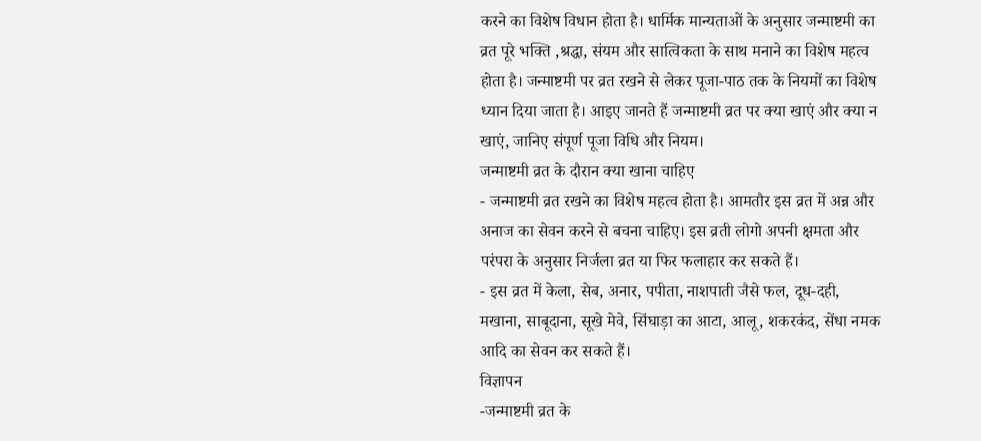करने का विशेष विधान होता है। धार्मिक मान्यताओं के अनुसार जन्माष्टमी का व्रत पूरे भक्ति ,श्रद्धा, संयम और सात्विकता के साथ मनाने का विशेष महत्व होता है। जन्माष्टमी पर व्रत रखने से लेकर पूजा-पाठ तक के नियमों का विशेष ध्यान दिया जाता है। आइए जानते हैं जन्माष्टमी व्रत पर क्या खाएं और क्या न खाएं, जानिए संपूर्ण पूजा विधि और नियम।
जन्माष्टमी व्रत के दौरान क्या खाना चाहिए
- जन्माष्टमी व्रत रखने का विशेष महत्व होता है। आमतौर इस व्रत में अन्न और अनाज का सेवन करने से बचना चाहिए। इस व्रती लोगो अपनी क्षमता और परंपरा के अनुसार निर्जला व्रत या फिर फलाहार कर सकते हैं।
- इस व्रत में केला, सेब, अनार, पपीता, नाशपाती जैसे फल, दूध-दही, मखाना, साबूदाना, सूखे मेवे, सिंघाड़ा का आटा, आलू, शकरकंद, सेंधा नमक आदि का सेवन कर सकते हैं।
विज्ञापन
-जन्माष्टमी व्रत के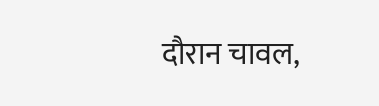दौरान चावल,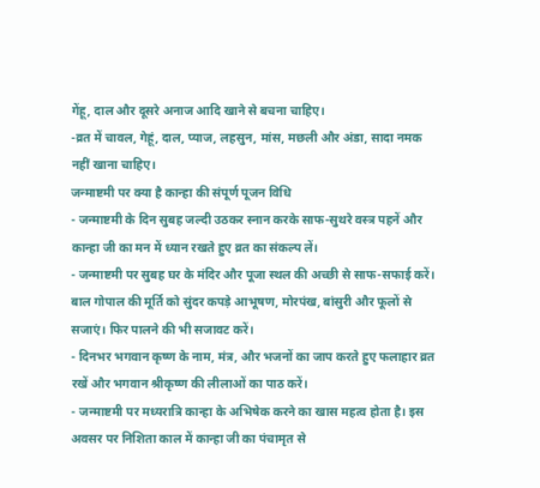गेंहू, दाल और दूसरे अनाज आदि खाने से बचना चाहिए।
-व्रत में चावल, गेहूं, दाल, प्याज, लहसुन, मांस, मछली और अंडा, सादा नमक नहीं खाना चाहिए।
जन्माष्टमी पर क्या है कान्हा की संपूर्ण पूजन विधि
- जन्माष्टमी के दिन सुबह जल्दी उठकर स्नान करके साफ-सुथरे वस्त्र पहनें और कान्हा जी का मन में ध्यान रखते हुए व्रत का संकल्प लें।
- जन्माष्टमी पर सुबह घर के मंदिर और पूजा स्थल की अच्छी से साफ-सफाई करें। बाल गोपाल की मूर्ति को सुंदर कपड़े आभूषण, मोरपंख, बांसुरी और फूलों से सजाएं। फिर पालने की भी सजावट करें।
- दिनभर भगवान कृष्ण के नाम, मंत्र, और भजनों का जाप करते हुए फलाहार व्रत रखें और भगवान श्रीकृष्ण की लीलाओं का पाठ करें।
- जन्माष्टमी पर मध्यरात्रि कान्हा के अभिषेक करने का खास महत्व होता है। इस अवसर पर निशिता काल में कान्हा जी का पंचामृत से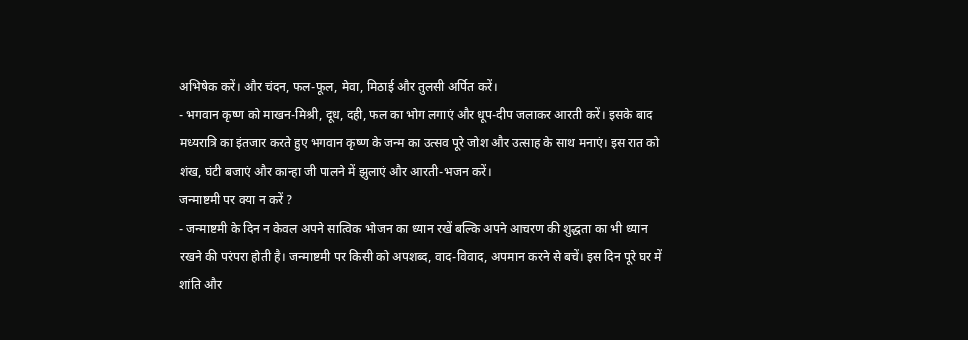अभिषेक करें। और चंदन, फल-फूल, मेवा, मिठाई और तुलसी अर्पित करें।
- भगवान कृष्ण को माखन-मिश्री, दूध, दही, फल का भोग लगाएं और धूप-दीप जलाकर आरती करें। इसके बाद मध्यरात्रि का इंतजार करते हुए भगवान कृष्ण के जन्म का उत्सव पूरे जोश और उत्साह के साथ मनाएं। इस रात को शंख, घंटी बजाएं और कान्हा जी पालने में झुलाएं और आरती-भजन करें।
जन्माष्टमी पर क्या न करें ?
- जन्माष्टमी के दिन न केवल अपने सात्विक भोजन का ध्यान रखें बल्कि अपने आचरण की शुद्धता का भी ध्यान रखने की परंपरा होती है। जन्माष्टमी पर किसी को अपशब्द, वाद-विवाद, अपमान करने से बचें। इस दिन पूरे घर में शांति और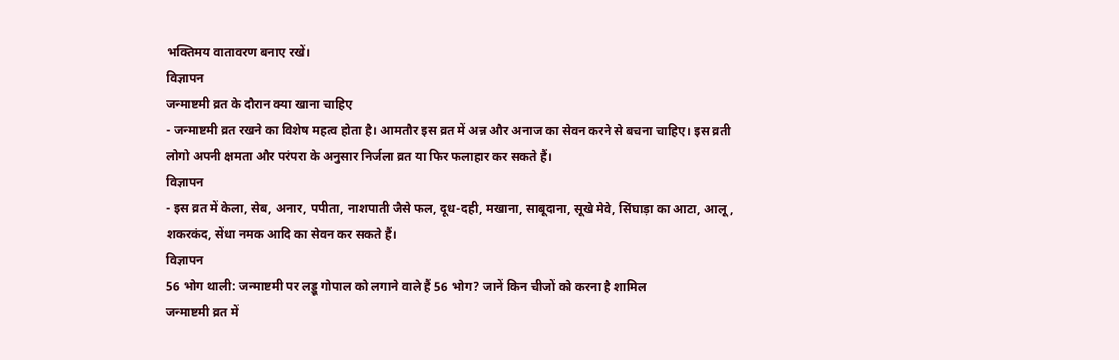भक्तिमय वातावरण बनाए रखें।
विज्ञापन
जन्माष्टमी व्रत के दौरान क्या खाना चाहिए
- जन्माष्टमी व्रत रखने का विशेष महत्व होता है। आमतौर इस व्रत में अन्न और अनाज का सेवन करने से बचना चाहिए। इस व्रती लोगो अपनी क्षमता और परंपरा के अनुसार निर्जला व्रत या फिर फलाहार कर सकते हैं।
विज्ञापन
- इस व्रत में केला, सेब, अनार, पपीता, नाशपाती जैसे फल, दूध-दही, मखाना, साबूदाना, सूखे मेवे, सिंघाड़ा का आटा, आलू, शकरकंद, सेंधा नमक आदि का सेवन कर सकते हैं।
विज्ञापन
56 भोग थाली: जन्माष्टमी पर लड्डू गोपाल को लगाने वाले हैं 56 भोग? जानें किन चीजों को करना है शामिल
जन्माष्टमी व्रत में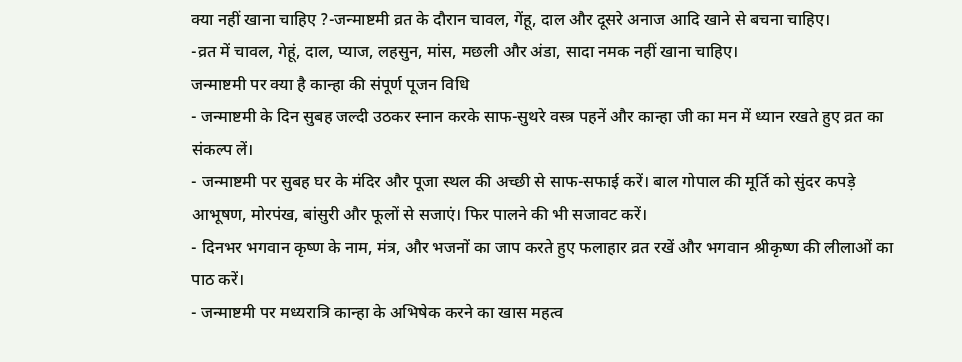क्या नहीं खाना चाहिए ?-जन्माष्टमी व्रत के दौरान चावल, गेंहू, दाल और दूसरे अनाज आदि खाने से बचना चाहिए।
-व्रत में चावल, गेहूं, दाल, प्याज, लहसुन, मांस, मछली और अंडा, सादा नमक नहीं खाना चाहिए।
जन्माष्टमी पर क्या है कान्हा की संपूर्ण पूजन विधि
- जन्माष्टमी के दिन सुबह जल्दी उठकर स्नान करके साफ-सुथरे वस्त्र पहनें और कान्हा जी का मन में ध्यान रखते हुए व्रत का संकल्प लें।
- जन्माष्टमी पर सुबह घर के मंदिर और पूजा स्थल की अच्छी से साफ-सफाई करें। बाल गोपाल की मूर्ति को सुंदर कपड़े आभूषण, मोरपंख, बांसुरी और फूलों से सजाएं। फिर पालने की भी सजावट करें।
- दिनभर भगवान कृष्ण के नाम, मंत्र, और भजनों का जाप करते हुए फलाहार व्रत रखें और भगवान श्रीकृष्ण की लीलाओं का पाठ करें।
- जन्माष्टमी पर मध्यरात्रि कान्हा के अभिषेक करने का खास महत्व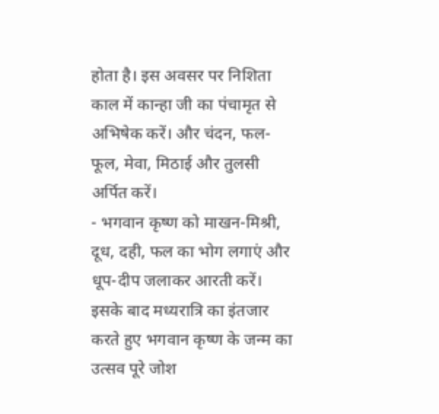होता है। इस अवसर पर निशिता काल में कान्हा जी का पंचामृत से अभिषेक करें। और चंदन, फल-फूल, मेवा, मिठाई और तुलसी अर्पित करें।
- भगवान कृष्ण को माखन-मिश्री, दूध, दही, फल का भोग लगाएं और धूप-दीप जलाकर आरती करें। इसके बाद मध्यरात्रि का इंतजार करते हुए भगवान कृष्ण के जन्म का उत्सव पूरे जोश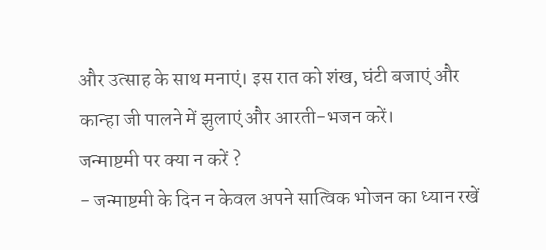और उत्साह के साथ मनाएं। इस रात को शंख, घंटी बजाएं और कान्हा जी पालने में झुलाएं और आरती-भजन करें।
जन्माष्टमी पर क्या न करें ?
- जन्माष्टमी के दिन न केवल अपने सात्विक भोजन का ध्यान रखें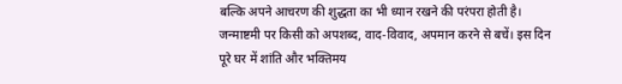बल्कि अपने आचरण की शुद्धता का भी ध्यान रखने की परंपरा होती है। जन्माष्टमी पर किसी को अपशब्द, वाद-विवाद, अपमान करने से बचें। इस दिन पूरे घर में शांति और भक्तिमय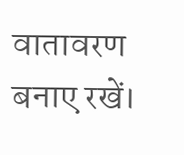वातावरण बनाए रखें।